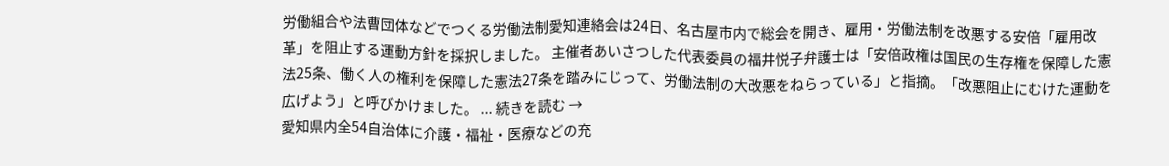労働組合や法曹団体などでつくる労働法制愛知連絡会は24日、名古屋市内で総会を開き、雇用・労働法制を改悪する安倍「雇用改革」を阻止する運動方針を採択しました。 主催者あいさつした代表委員の福井悦子弁護士は「安倍政権は国民の生存権を保障した憲法25条、働く人の権利を保障した憲法27条を踏みにじって、労働法制の大改悪をねらっている」と指摘。「改悪阻止にむけた運動を広げよう」と呼びかけました。 ... 続きを読む →
愛知県内全54自治体に介護・福祉・医療などの充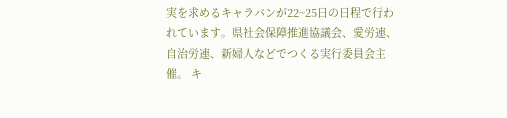実を求めるキャラバンが22~25日の日程で行われています。県社会保障推進協議会、愛労連、自治労連、新婦人などでつくる実行委員会主催。 キ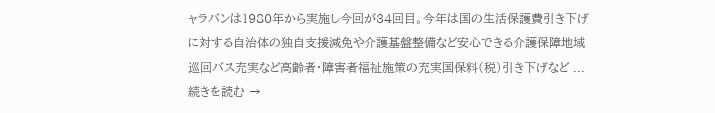ャラバンは1980年から実施し今回が34回目。今年は国の生活保護費引き下げに対する自治体の独自支援減免や介護基盤整備など安心できる介護保障地域巡回バス充実など高齢者・障害者福祉施策の充実国保料(税)引き下げなど ... 続きを読む →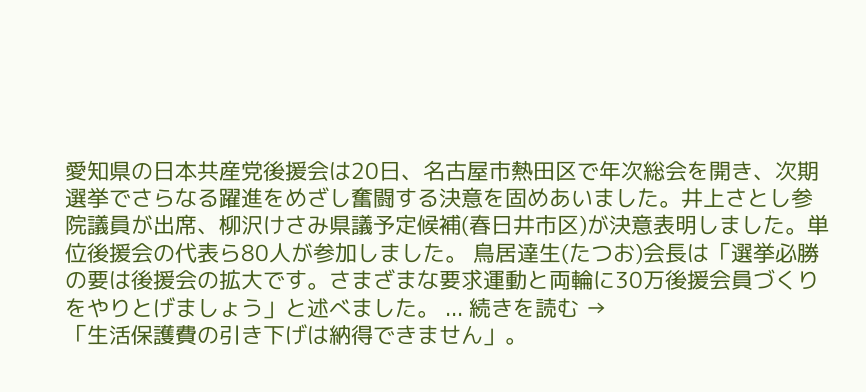愛知県の日本共産党後援会は20日、名古屋市熱田区で年次総会を開き、次期選挙でさらなる躍進をめざし奮闘する決意を固めあいました。井上さとし参院議員が出席、柳沢けさみ県議予定候補(春日井市区)が決意表明しました。単位後援会の代表ら80人が参加しました。 鳥居達生(たつお)会長は「選挙必勝の要は後援会の拡大です。さまざまな要求運動と両輪に30万後援会員づくりをやりとげましょう」と述べました。 ... 続きを読む →
「生活保護費の引き下げは納得できません」。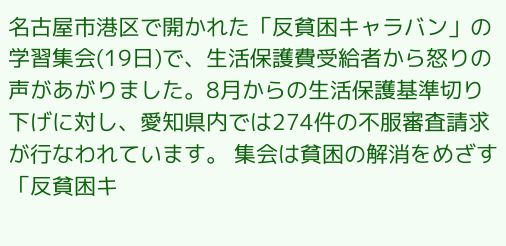名古屋市港区で開かれた「反貧困キャラバン」の学習集会(19日)で、生活保護費受給者から怒りの声があがりました。8月からの生活保護基準切り下げに対し、愛知県内では274件の不服審査請求が行なわれています。 集会は貧困の解消をめざす「反貧困キ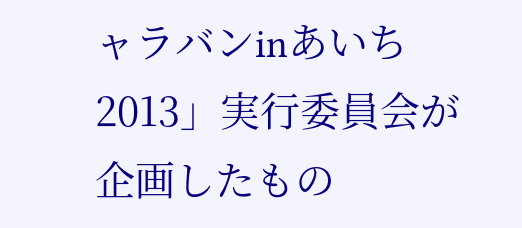ャラバンinあいち2013」実行委員会が企画したもの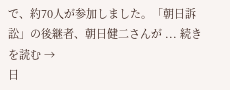で、約70人が参加しました。「朝日訴訟」の後継者、朝日健二さんが ... 続きを読む →
日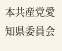本共産党愛知県委員会